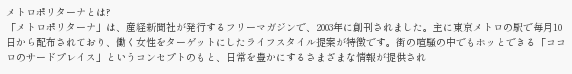メトロポリターナとは?
「メトロポリターナ」は、産経新聞社が発行するフリーマガジンで、2003年に創刊されました。主に東京メトロの駅で毎月10日から配布されており、働く女性をターゲットにしたライフスタイル提案が特徴です。街の喧騒の中でもホッとできる「ココロのサードプレイス」というコンセプトのもと、日常を豊かにするさまざまな情報が提供され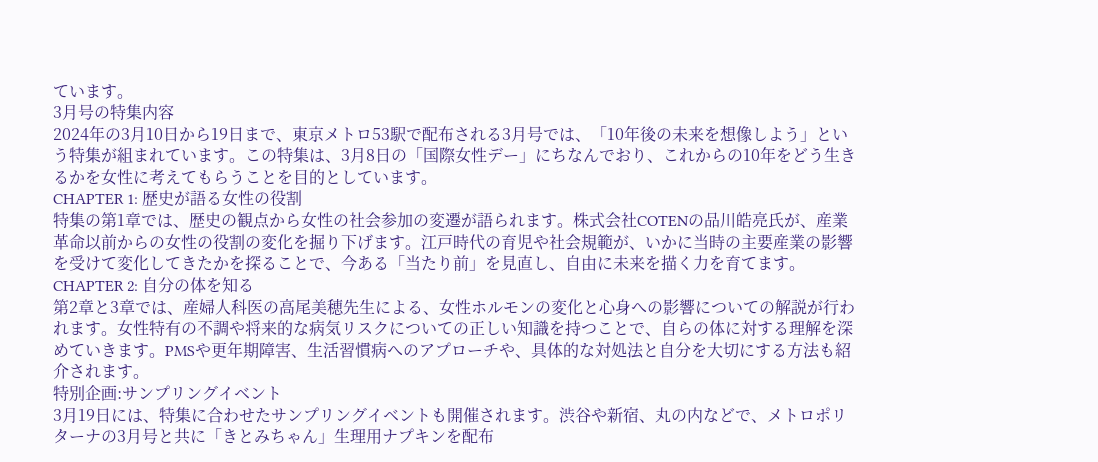ています。
3月号の特集内容
2024年の3月10日から19日まで、東京メトロ53駅で配布される3月号では、「10年後の未来を想像しよう」という特集が組まれています。この特集は、3月8日の「国際女性デー」にちなんでおり、これからの10年をどう生きるかを女性に考えてもらうことを目的としています。
CHAPTER 1: 歴史が語る女性の役割
特集の第1章では、歴史の観点から女性の社会参加の変遷が語られます。株式会社COTENの品川皓亮氏が、産業革命以前からの女性の役割の変化を掘り下げます。江戸時代の育児や社会規範が、いかに当時の主要産業の影響を受けて変化してきたかを探ることで、今ある「当たり前」を見直し、自由に未来を描く力を育てます。
CHAPTER 2: 自分の体を知る
第2章と3章では、産婦人科医の高尾美穂先生による、女性ホルモンの変化と心身への影響についての解説が行われます。女性特有の不調や将来的な病気リスクについての正しい知識を持つことで、自らの体に対する理解を深めていきます。PMSや更年期障害、生活習慣病へのアプローチや、具体的な対処法と自分を大切にする方法も紹介されます。
特別企画:サンプリングイベント
3月19日には、特集に合わせたサンプリングイベントも開催されます。渋谷や新宿、丸の内などで、メトロポリターナの3月号と共に「きとみちゃん」生理用ナプキンを配布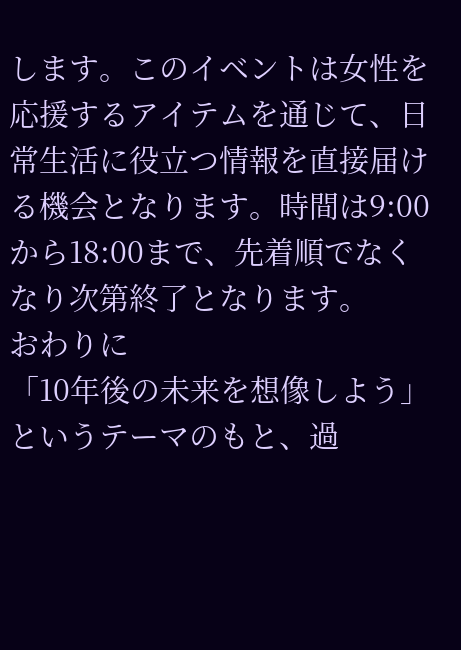します。このイベントは女性を応援するアイテムを通じて、日常生活に役立つ情報を直接届ける機会となります。時間は9:00から18:00まで、先着順でなくなり次第終了となります。
おわりに
「10年後の未来を想像しよう」というテーマのもと、過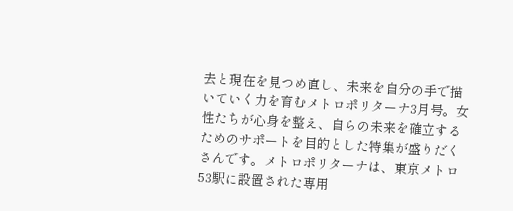去と現在を見つめ直し、未来を自分の手で描いていく力を育むメトロポリターナ3月号。女性たちが心身を整え、自らの未来を確立するためのサポートを目的とした特集が盛りだくさんです。メトロポリターナは、東京メトロ53駅に設置された専用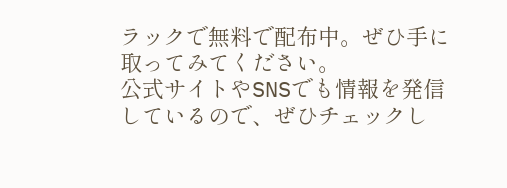ラックで無料で配布中。ぜひ手に取ってみてください。
公式サイトやSNSでも情報を発信しているので、ぜひチェックし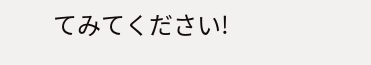てみてください!